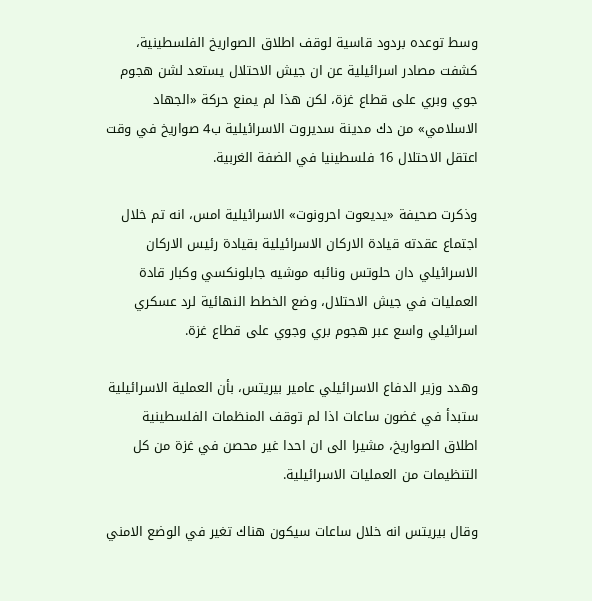وسط توعده بردود قاسية لوقف اطلاق الصواريخ الفلسطينية، كشفت مصادر اسرائيلية عن ان جيش الاحتلال يستعد لشن هجوم جوي وبري على قطاع غزة، لكن هذا لم يمنع حركة «الجهاد الاسلامي» من دك مدينة سديروت الاسرائيلية ب4 صواريخ في وقت اعتقل الاحتلال 16 فلسطينيا في الضفة الغربية.

وذكرت صحيفة «يديعوت احرونوت» الاسرائيلية امس، انه تم خلال اجتماع عقدته قيادة الاركان الاسرائيلية بقيادة رئيس الاركان الاسرائيلي دان حلوتس ونائبه موشيه جابلونكسي وكبار قادة العمليات في جيش الاحتلال، وضع الخطط النهائية لرد عسكري اسرائيلي واسع عبر هجوم بري وجوي على قطاع غزة.

وهدد وزير الدفاع الاسرائيلي عامير بيريتس، بأن العملية الاسرائيلية ستبدأ في غضون ساعات اذا لم توقف المنظمات الفلسطينية اطلاق الصواريخ، مشيرا الى ان احدا غير محصن في غزة من كل التنظيمات من العمليات الاسرائيلية.

وقال بيريتس انه خلال ساعات سيكون هناك تغير في الوضع الامني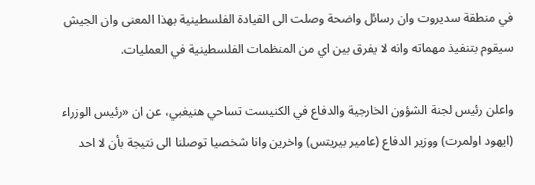في منطقة سديروت وان رسائل واضحة وصلت الى القيادة الفلسطينية بهذا المعنى وان الجيش سيقوم بتنفيذ مهماته وانه لا يفرق بين اي من المنظمات الفلسطينية في العمليات.

واعلن رئيس لجنة الشؤون الخارجية والدفاع في الكنيست تساحي هنيغبي، عن ان «رئيس الوزراء (ايهود اولمرت) ووزير الدفاع (عامير بيريتس) واخرين وانا شخصيا توصلنا الى نتيجة بأن لا احد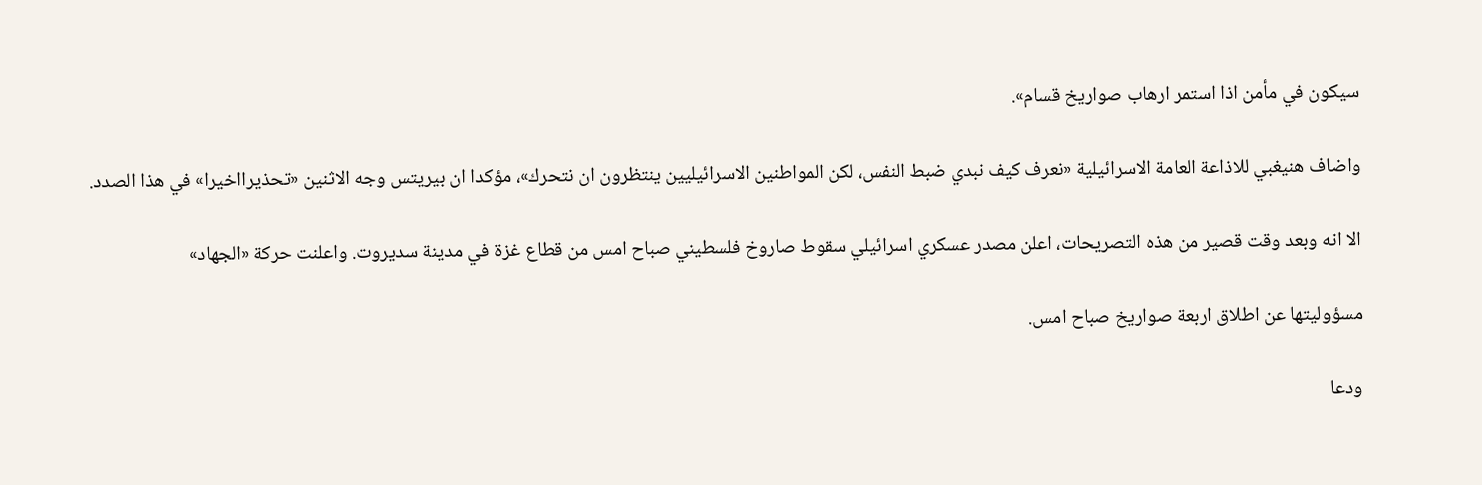سيكون في مأمن اذا استمر ارهاب صواريخ قسام».

واضاف هنيغبي للاذاعة العامة الاسرائيلية «نعرف كيف نبدي ضبط النفس، لكن المواطنين الاسرائيليين ينتظرون ان نتحرك»، مؤكدا ان بيريتس وجه الاثنين «تحذيرااخيرا» في هذا الصدد.

الا انه وبعد وقت قصير من هذه التصريحات، اعلن مصدر عسكري اسرائيلي سقوط صاروخ فلسطيني صباح امس من قطاع غزة في مدينة سديروت. واعلنت حركة «الجهاد»

مسؤوليتها عن اطلاق اربعة صواريخ صباح امس.

ودعا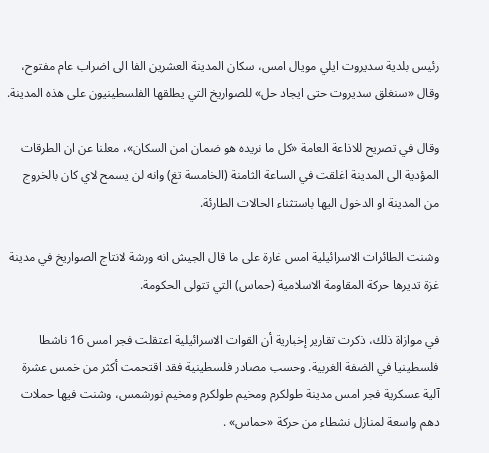رئيس بلدية سديروت ايلي مويال امس، سكان المدينة العشرين الفا الى اضراب عام مفتوح، وقال «سنغلق سديروت حتى ايجاد حل» للصواريخ التي يطلقها الفلسطينيون على هذه المدينة.

وقال في تصريح للاذاعة العامة «كل ما نريده هو ضمان امن السكان»، معلنا عن ان الطرقات المؤدية الى المدينة اغلقت في الساعة الثامنة (الخامسة تغ) وانه لن يسمح لاي كان بالخروج من المدينة او الدخول اليها باستثناء الحالات الطارئة.

وشنت الطائرات الاسرائيلية امس غارة على ما قال الجيش انه ورشة لانتاج الصواريخ في مدينة غزة تديرها حركة المقاومة الاسلامية (حماس) التي تتولى الحكومة.

في موازاة ذلك، ذكرت تقارير إخبارية أن القوات الاسرائيلية اعتقلت فجر امس 16 ناشطا فلسطينيا في الضفة الغربية. وحسب مصادر فلسطينية فقد اقتحمت أكثر من خمس عشرة آلية عسكرية فجر امس مدينة طولكرم ومخيم طولكرم ومخيم نورشمس، وشنت فيها حملات دهم واسعة لمنازل نشطاء من حركة «حماس» .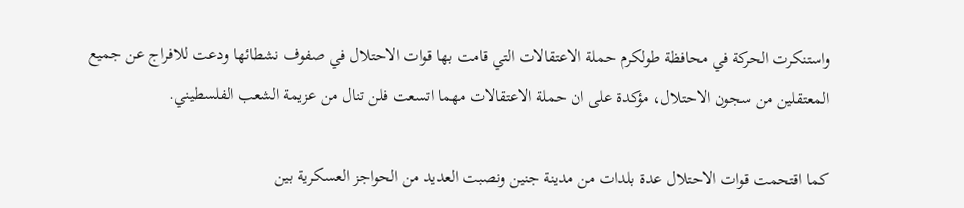واستنكرت الحركة في محافظة طولكرم حملة الاعتقالات التي قامت بها قوات الاحتلال في صفوف نشطائها ودعت للافراج عن جميع المعتقلين من سجون الاحتلال، مؤكدة على ان حملة الاعتقالات مهما اتسعت فلن تنال من عزيمة الشعب الفلسطيني.

كما اقتحمت قوات الاحتلال عدة بلدات من مدينة جنين ونصبت العديد من الحواجز العسكرية بين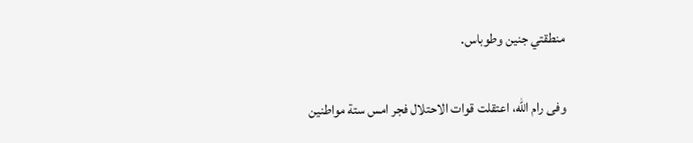منطقتي جنين وطوباس.

وفى رام الله، اعتقلت قوات الاحتلال فجر امس ستة مواطنين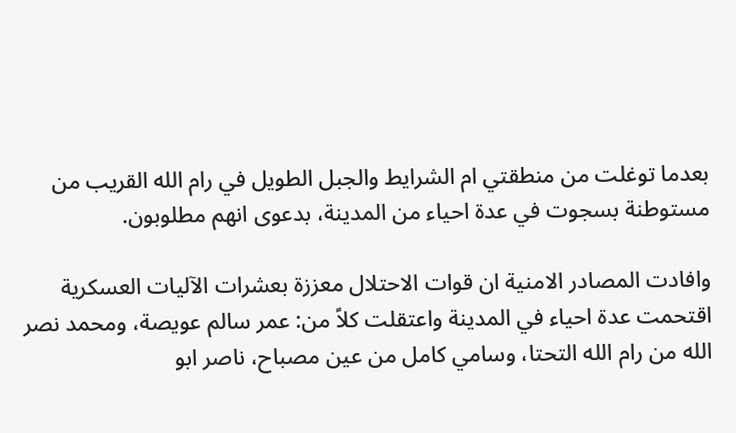بعدما توغلت من منطقتي ام الشرايط والجبل الطويل في رام الله القريب من مستوطنة بسجوت في عدة احياء من المدينة، بدعوى انهم مطلوبون.

وافادت المصادر الامنية ان قوات الاحتلال معززة بعشرات الآليات العسكرية اقتحمت عدة احياء في المدينة واعتقلت كلاً من: عمر سالم عويصة، ومحمد نصر الله من رام الله التحتا، وسامي كامل من عين مصباح، ناصر ابو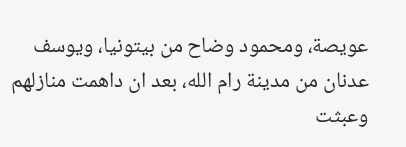عويصة، ومحمود وضاح من بيتونيا، ويوسف عدنان من مدينة رام الله، بعد ان داهمت منازلهم وعبثت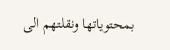بمحتوياتها ونقلتهم الى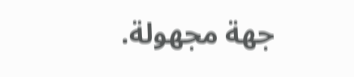جهة مجهولة.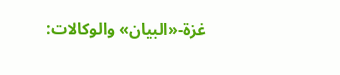غزة-«البيان» والوكالات: